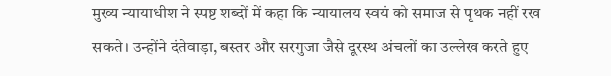मुख्य न्यायाधीश ने स्पष्ट शब्दों में कहा कि न्यायालय स्वयं को समाज से पृथक नहीं रख सकते। उन्होंने दंतेवाड़ा, बस्तर और सरगुजा जैसे दूरस्थ अंचलों का उल्लेख करते हुए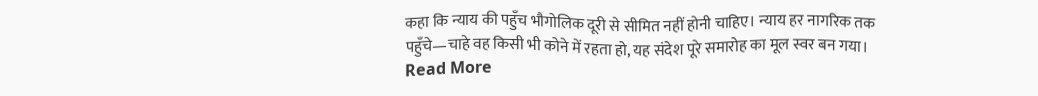कहा कि न्याय की पहुँच भौगोलिक दूरी से सीमित नहीं होनी चाहिए। न्याय हर नागरिक तक पहुँचे—चाहे वह किसी भी कोने में रहता हो, यह संदेश पूरे समारोह का मूल स्वर बन गया। Read More